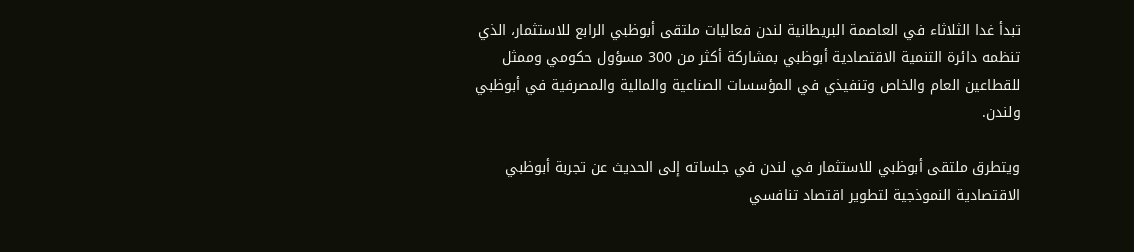تبدأ غدا الثلاثاء في العاصمة البريطانية لندن فعاليات ملتقى أبوظبي الرابع للاستثمار، الذي تنظمه دائرة التنمية الاقتصادية أبوظبي بمشاركة أكثر من 300 مسؤول حكومي وممثل للقطاعين العام والخاص وتنفيذي في المؤسسات الصناعية والمالية والمصرفية في أبوظبي ولندن.

ويتطرق ملتقى أبوظبي للاستثمار في لندن في جلساته إلى الحديث عن تجربة أبوظبي الاقتصادية النموذجية لتطوير اقتصاد تنافسي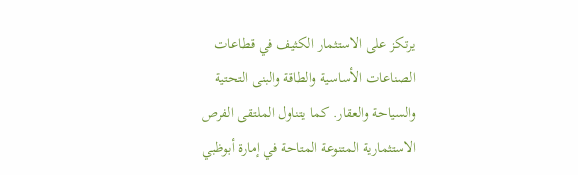يرتكز على الاستثمار الكثيف في قطاعات الصناعات الأساسية والطاقة والبنى التحتية والسياحة والعقار. كما يتناول الملتقى الفرص الاستثمارية المتنوعة المتاحة في إمارة أبوظبي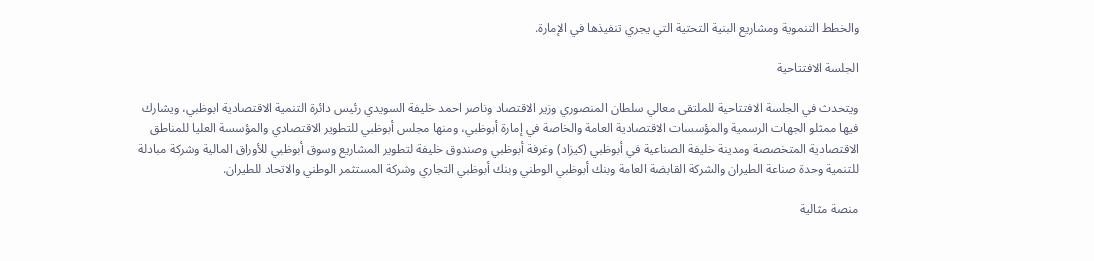والخطط التنموية ومشاريع البنية التحتية التي يجري تنفيذها في الإمارة.

الجلسة الافتتاحية

ويتحدث في الجلسة الافتتاحية للملتقى معالي سلطان المنصوري وزير الاقتصاد وناصر احمد خليفة السويدي رئيس دائرة التنمية الاقتصادية ابوظبي، ويشارك فيها ممثلو الجهات الرسمية والمؤسسات الاقتصادية العامة والخاصة في إمارة أبوظبي، ومنها مجلس أبوظبي للتطوير الاقتصادي والمؤسسة العليا للمناطق الاقتصادية المتخصصة ومدينة خليفة الصناعية في أبوظبي (كيزاد) وغرفة أبوظبي وصندوق خليفة لتطوير المشاريع وسوق أبوظبي للأوراق المالية وشركة مبادلة للتنمية وحدة صناعة الطيران والشركة القابضة العامة وبنك أبوظبي الوطني وبنك أبوظبي التجاري وشركة المستثمر الوطني والاتحاد للطيران.

منصة مثالية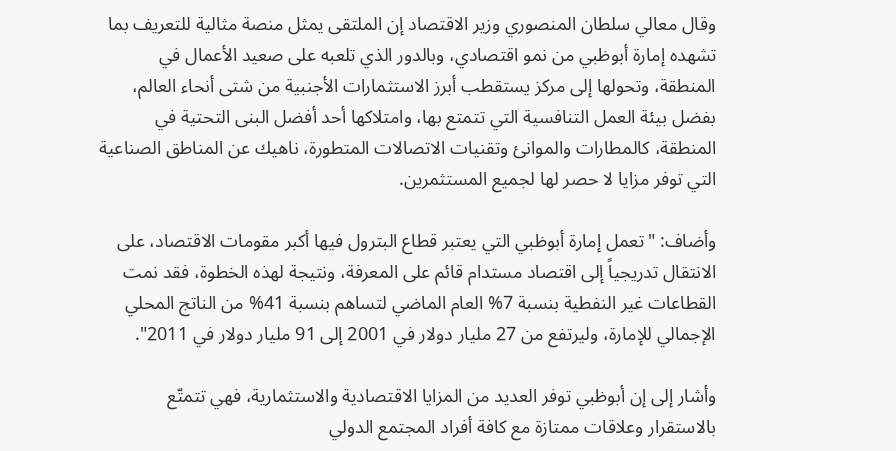وقال معالي سلطان المنصوري وزير الاقتصاد إن الملتقى يمثل منصة مثالية للتعريف بما تشهده إمارة أبوظبي من نمو اقتصادي، وبالدور الذي تلعبه على صعيد الأعمال في المنطقة، وتحولها إلى مركز يستقطب أبرز الاستثمارات الأجنبية من شتى أنحاء العالم، بفضل بيئة العمل التنافسية التي تتمتع بها، وامتلاكها أحد أفضل البنى التحتية في المنطقة، كالمطارات والموانئ وتقنيات الاتصالات المتطورة، ناهيك عن المناطق الصناعية التي توفر مزايا لا حصر لها لجميع المستثمرين.

وأضاف: "تعمل إمارة أبوظبي التي يعتبر قطاع البترول فيها أكبر مقومات الاقتصاد، على الانتقال تدريجياً إلى اقتصاد مستدام قائم على المعرفة، ونتيجة لهذه الخطوة، فقد نمت القطاعات غير النفطية بنسبة 7% العام الماضي لتساهم بنسبة 41% من الناتج المحلي الإجمالي للإمارة، وليرتفع من 27 مليار دولار في 2001 إلى 91 مليار دولار في 2011".

وأشار إلى إن أبوظبي توفر العديد من المزايا الاقتصادية والاستثمارية، فهي تتمتّع بالاستقرار وعلاقات ممتازة مع كافة أفراد المجتمع الدولي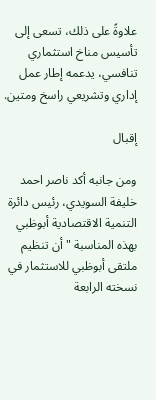علاوةً على ذلك، تسعى إلى تأسيس مناخ استثماري تنافسي، يدعمه إطار عمل إداري وتشريعي راسخ ومتين.

إقبال

ومن جانبه أكد ناصر احمد خليفة السويدي، رئيس دائرة التنمية الاقتصادية أبوظبي بهذه المناسبة "أن تنظيم ملتقى أبوظبي للاستثمار في نسخته الرابعة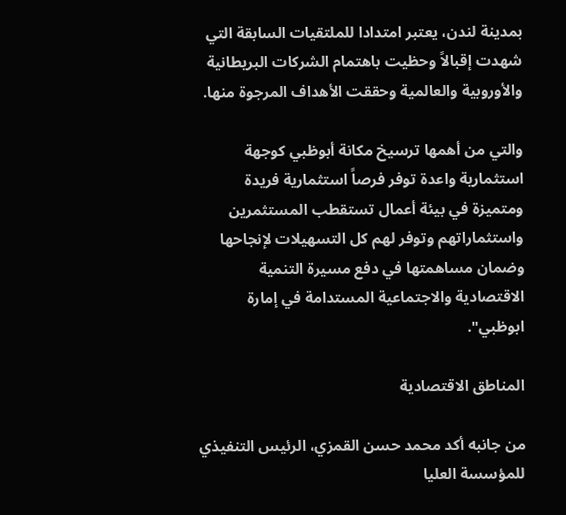بمدينة لندن، يعتبر امتدادا للملتقيات السابقة التي شهدت إقبالاً وحظيت باهتمام الشركات البريطانية والأوروبية والعالمية وحققت الأهداف المرجوة منها.

والتي من أهمها ترسيخ مكانة أبوظبي كوجهة استثمارية واعدة توفر فرصاً استثمارية فريدة ومتميزة في بيئة أعمال تستقطب المستثمرين واستثماراتهم وتوفر لهم كل التسهيلات لإنجاحها وضمان مساهمتها في دفع مسيرة التنمية الاقتصادية والاجتماعية المستدامة في إمارة ابوظبي".

المناطق الاقتصادية

من جانبه أكد محمد حسن القمزي، الرئيس التنفيذي للمؤسسة العليا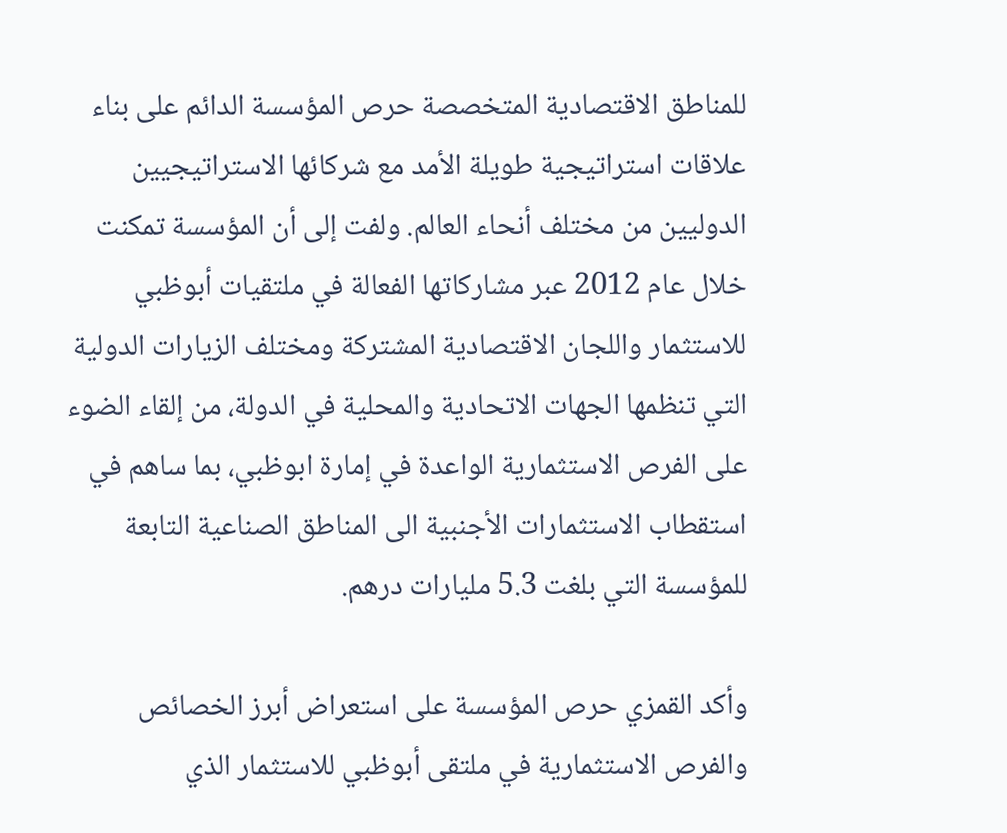للمناطق الاقتصادية المتخصصة حرص المؤسسة الدائم على بناء علاقات استراتيجية طويلة الأمد مع شركائها الاستراتيجيين الدوليين من مختلف أنحاء العالم. ولفت إلى أن المؤسسة تمكنت خلال عام 2012 عبر مشاركاتها الفعالة في ملتقيات أبوظبي للاستثمار واللجان الاقتصادية المشتركة ومختلف الزيارات الدولية التي تنظمها الجهات الاتحادية والمحلية في الدولة، من إلقاء الضوء على الفرص الاستثمارية الواعدة في إمارة ابوظبي، بما ساهم في استقطاب الاستثمارات الأجنبية الى المناطق الصناعية التابعة للمؤسسة التي بلغت 5.3 مليارات درهم.

وأكد القمزي حرص المؤسسة على استعراض أبرز الخصائص والفرص الاستثمارية في ملتقى أبوظبي للاستثمار الذي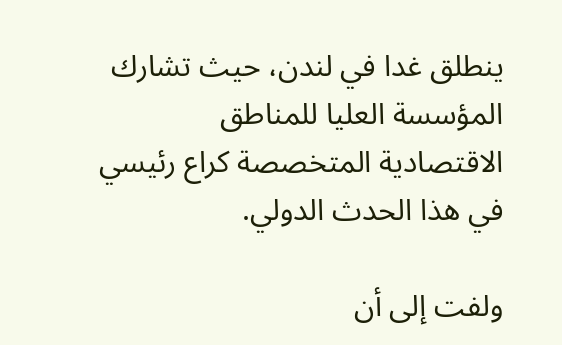ينطلق غدا في لندن، حيث تشارك المؤسسة العليا للمناطق الاقتصادية المتخصصة كراع رئيسي في هذا الحدث الدولي.

ولفت إلى أن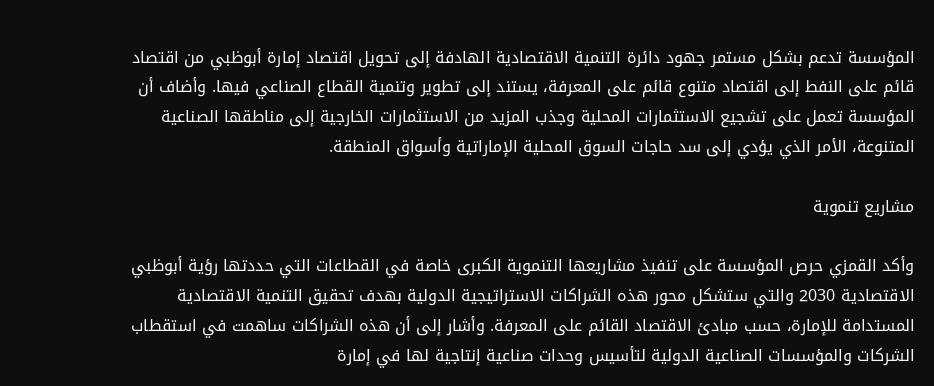المؤسسة تدعم بشكل مستمر جهود دائرة التنمية الاقتصادية الهادفة إلى تحويل اقتصاد إمارة أبوظبي من اقتصاد قائم على النفط إلى اقتصاد متنوع قائم على المعرفة، يستند إلى تطوير وتنمية القطاع الصناعي فيها. وأضاف أن المؤسسة تعمل على تشجيع الاستثمارات المحلية وجذب المزيد من الاستثمارات الخارجية إلى مناطقها الصناعية المتنوعة، الأمر الذي يؤدي إلى سد حاجات السوق المحلية الإماراتية وأسواق المنطقة.

مشاريع تنموية

وأكد القمزي حرص المؤسسة على تنفيذ مشاريعها التنموية الكبرى خاصة في القطاعات التي حددتها رؤية أبوظبي الاقتصادية 2030 والتي ستشكل محور هذه الشراكات الاستراتيجية الدولية بهدف تحقيق التنمية الاقتصادية المستدامة للإمارة، حسب مبادئ الاقتصاد القائم على المعرفة. وأشار إلى أن هذه الشراكات ساهمت في استقطاب الشركات والمؤسسات الصناعية الدولية لتأسيس وحدات صناعية إنتاجية لها في إمارة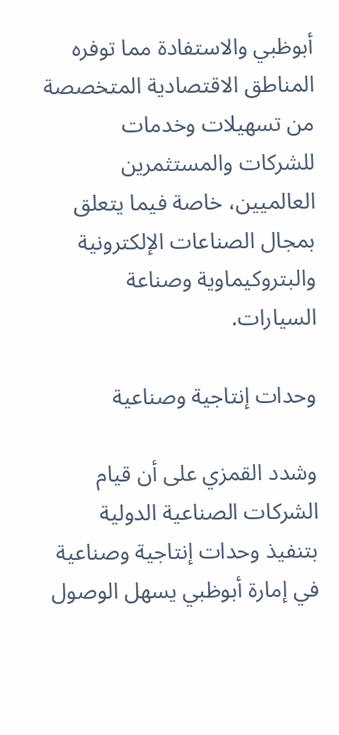أبوظبي والاستفادة مما توفره المناطق الاقتصادية المتخصصة من تسهيلات وخدمات للشركات والمستثمرين العالميين، خاصة فيما يتعلق بمجال الصناعات الإلكترونية والبتروكيماوية وصناعة السيارات.

وحدات إنتاجية وصناعية

وشدد القمزي على أن قيام الشركات الصناعية الدولية بتنفيذ وحدات إنتاجية وصناعية في إمارة أبوظبي يسهل الوصول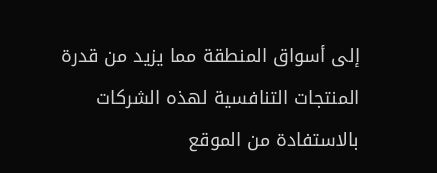إلى أسواق المنطقة مما يزيد من قدرة المنتجات التنافسية لهذه الشركات بالاستفادة من الموقع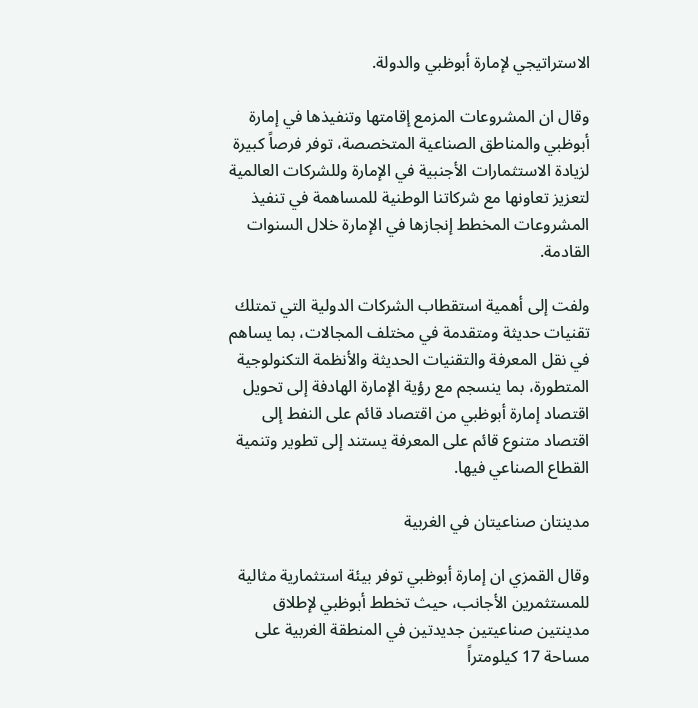الاستراتيجي لإمارة أبوظبي والدولة.

وقال ان المشروعات المزمع إقامتها وتنفيذها في إمارة أبوظبي والمناطق الصناعية المتخصصة، توفر فرصاً كبيرة لزيادة الاستثمارات الأجنبية في الإمارة وللشركات العالمية لتعزيز تعاونها مع شركاتنا الوطنية للمساهمة في تنفيذ المشروعات المخطط إنجازها في الإمارة خلال السنوات القادمة.

ولفت إلى أهمية استقطاب الشركات الدولية التي تمتلك تقنيات حديثة ومتقدمة في مختلف المجالات، بما يساهم في نقل المعرفة والتقنيات الحديثة والأنظمة التكنولوجية المتطورة، بما ينسجم مع رؤية الإمارة الهادفة إلى تحويل اقتصاد إمارة أبوظبي من اقتصاد قائم على النفط إلى اقتصاد متنوع قائم على المعرفة يستند إلى تطوير وتنمية القطاع الصناعي فيها.

مدينتان صناعيتان في الغربية

وقال القمزي ان إمارة أبوظبي توفر بيئة استثمارية مثالية للمستثمرين الأجانب، حيث تخطط أبوظبي لإطلاق مدينتين صناعيتين جديدتين في المنطقة الغربية على مساحة 17 كيلومتراً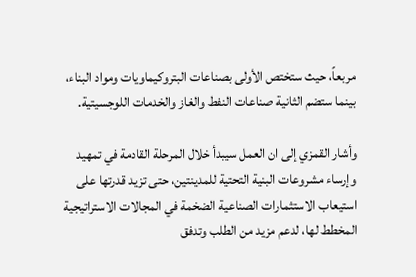مربعاً، حيث ستختص الأولى بصناعات البتروكيماويات ومواد البناء، بينما ستضم الثانية صناعات النفط والغاز والخدمات اللوجسيتية.

وأشار القمزي إلى ان العمل سيبدأ خلال المرحلة القادمة في تمهيد وإرساء مشروعات البنية التحتية للمدينتين، حتى تزيد قدرتها على استيعاب الاستثمارات الصناعية الضخمة في المجالات الاستراتيجية المخطط لها، لدعم مزيد من الطلب وتدفق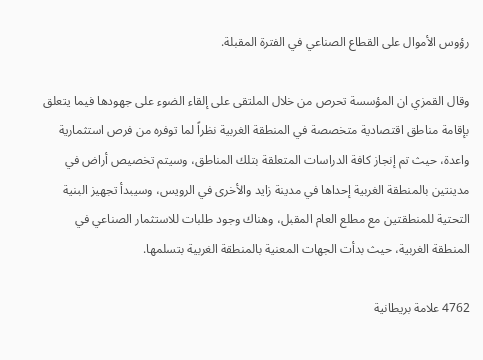رؤوس الأموال على القطاع الصناعي في الفترة المقبلة.

وقال القمزي ان المؤسسة تحرص من خلال الملتقى على إلقاء الضوء على جهودها فيما يتعلق بإقامة مناطق اقتصادية متخصصة في المنطقة الغربية نظراً لما توفره من فرص استثمارية واعدة، حيث تم إنجاز كافة الدراسات المتعلقة بتلك المناطق، وسيتم تخصيص أراض في مدينتين بالمنطقة الغربية إحداها في مدينة زايد والأخرى في الرويس، وسيبدأ تجهيز البنية التحتية للمنطقتين مع مطلع العام المقبل، وهناك وجود طلبات للاستثمار الصناعي في المنطقة الغربية، حيث بدأت الجهات المعنية بالمنطقة الغربية بتسلمها.

4762 علامة بريطانية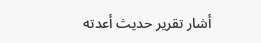أشار تقرير حديث أعدته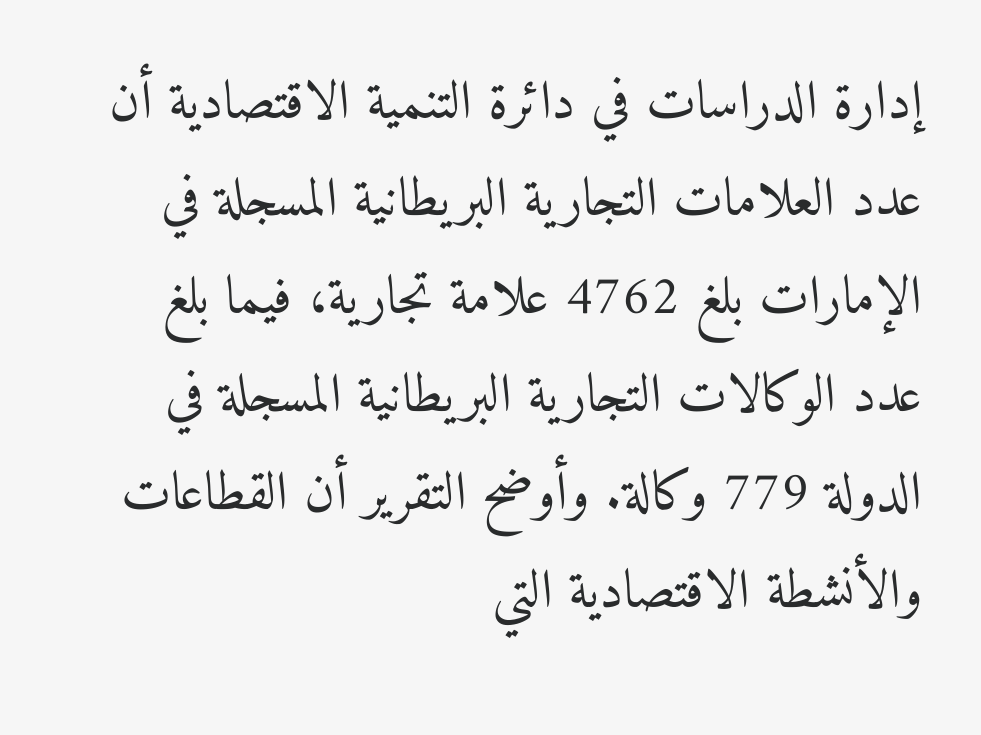إدارة الدراسات في دائرة التنمية الاقتصادية أن عدد العلامات التجارية البريطانية المسجلة في الإمارات بلغ 4762 علامة تجارية، فيما بلغ عدد الوكالات التجارية البريطانية المسجلة في الدولة 779 وكالة. وأوضح التقرير أن القطاعات والأنشطة الاقتصادية التي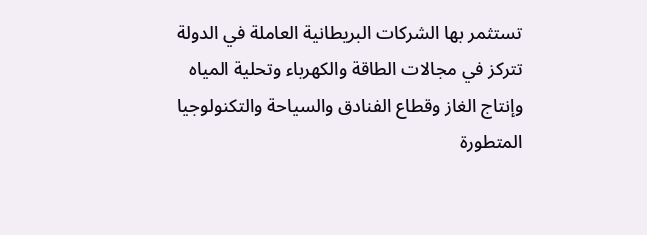تستثمر بها الشركات البريطانية العاملة في الدولة تتركز في مجالات الطاقة والكهرباء وتحلية المياه وإنتاج الغاز وقطاع الفنادق والسياحة والتكنولوجيا المتطورة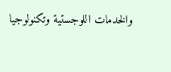والخدمات اللوجستية وتكنولوجيا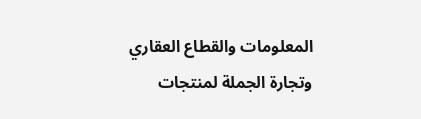المعلومات والقطاع العقاري وتجارة الجملة لمنتجات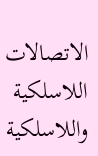الاتصالات اللاسلكية واللاسلكية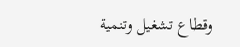وقطاع تشغيل وتنمية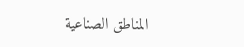المناطق الصناعية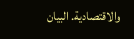والاقتصادية. البيان